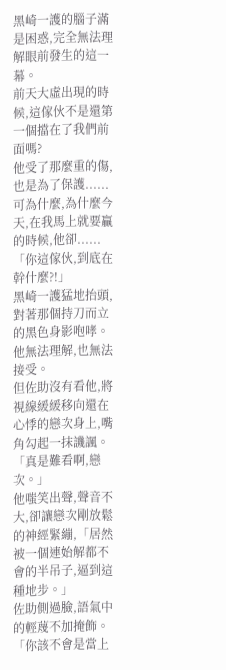黑崎一護的腦子滿是困惑,完全無法理解眼前發生的這一幕。
前天大虛出現的時候,這傢伙不是還第一個擋在了我們前面嗎?
他受了那麼重的傷,也是為了保護......
可為什麼,為什麼今天,在我馬上就要贏的時候,他卻......
「你這傢伙,到底在幹什麼?!」
黑崎一護猛地抬頭,對著那個持刀而立的黑色身影咆哮。
他無法理解,也無法接受。
但佐助沒有看他,將視線緩緩移向還在心悸的戀次身上,嘴角勾起一抹譏諷。
「真是難看啊,戀次。」
他嗤笑出聲,聲音不大,卻讓戀次剛放鬆的神經緊繃,「居然被一個連始解都不會的半吊子,逼到這種地步。」
佐助側過臉,語氣中的輕蔑不加掩飾。
「你該不會是當上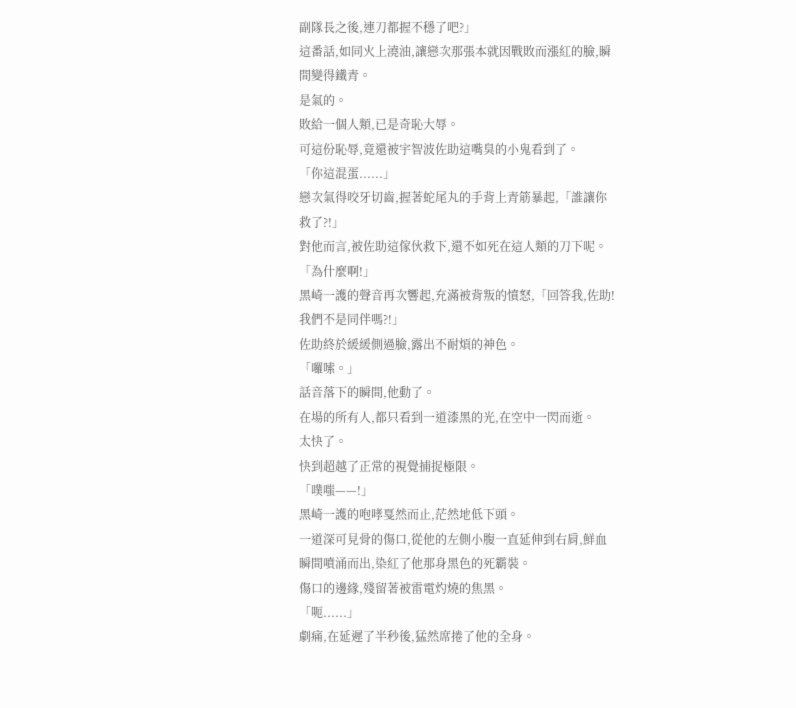副隊長之後,連刀都握不穩了吧?」
這番話,如同火上澆油,讓戀次那張本就因戰敗而漲紅的臉,瞬間變得鐵青。
是氣的。
敗給一個人類,已是奇恥大辱。
可這份恥辱,竟還被宇智波佐助這嘴臭的小鬼看到了。
「你這混蛋......」
戀次氣得咬牙切齒,握著蛇尾丸的手背上青筋暴起,「誰讓你救了?!」
對他而言,被佐助這傢伙救下,還不如死在這人類的刀下呢。
「為什麼啊!」
黑崎一護的聲音再次響起,充滿被背叛的憤怒,「回答我,佐助!我們不是同伴嗎?!」
佐助終於緩緩側過臉,露出不耐煩的神色。
「囉嗦。」
話音落下的瞬間,他動了。
在場的所有人,都只看到一道漆黑的光,在空中一閃而逝。
太快了。
快到超越了正常的視覺捕捉極限。
「噗嗤——!」
黑崎一護的咆哮戛然而止,茫然地低下頭。
一道深可見骨的傷口,從他的左側小腹一直延伸到右肩,鮮血瞬間噴涌而出,染紅了他那身黑色的死霸裝。
傷口的邊緣,殘留著被雷電灼燒的焦黑。
「呃......」
劇痛,在延遲了半秒後,猛然席捲了他的全身。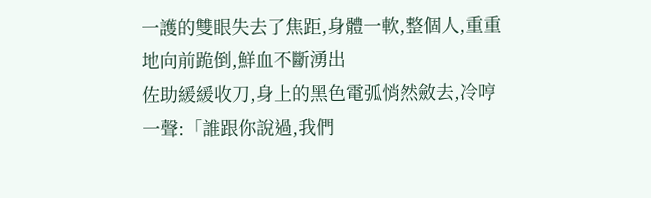一護的雙眼失去了焦距,身體一軟,整個人,重重地向前跪倒,鮮血不斷湧出
佐助緩緩收刀,身上的黑色電弧悄然斂去,冷哼一聲:「誰跟你說過,我們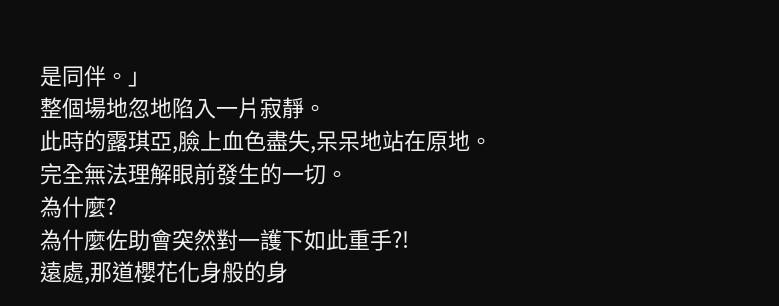是同伴。」
整個場地忽地陷入一片寂靜。
此時的露琪亞,臉上血色盡失,呆呆地站在原地。
完全無法理解眼前發生的一切。
為什麼?
為什麼佐助會突然對一護下如此重手?!
遠處,那道櫻花化身般的身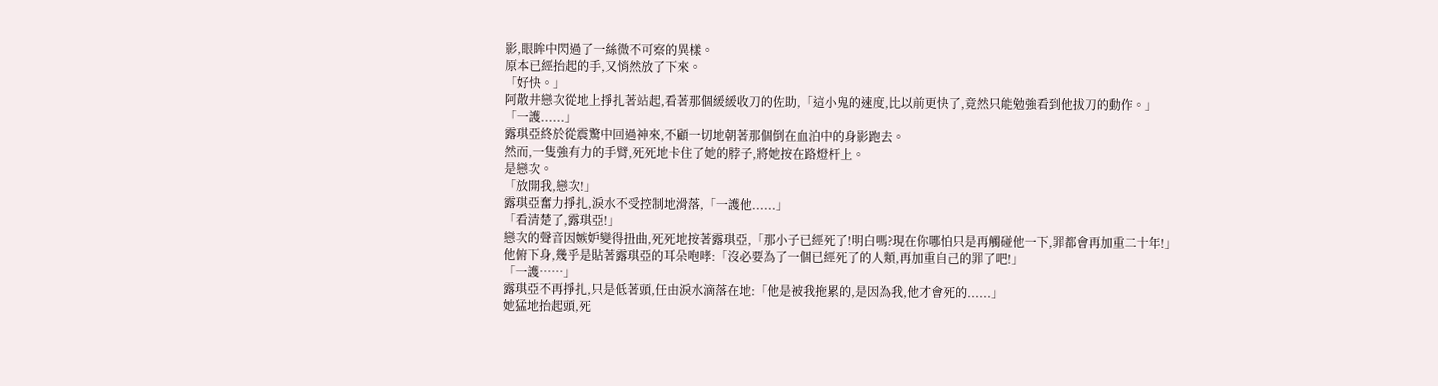影,眼眸中閃過了一絲微不可察的異樣。
原本已經抬起的手,又悄然放了下來。
「好快。」
阿散井戀次從地上掙扎著站起,看著那個緩緩收刀的佐助,「這小鬼的速度,比以前更快了,竟然只能勉強看到他拔刀的動作。」
「一護......」
露琪亞終於從震驚中回過神來,不顧一切地朝著那個倒在血泊中的身影跑去。
然而,一隻強有力的手臂,死死地卡住了她的脖子,將她按在路燈杆上。
是戀次。
「放開我,戀次!」
露琪亞奮力掙扎,淚水不受控制地滑落,「一護他......」
「看清楚了,露琪亞!」
戀次的聲音因嫉妒變得扭曲,死死地按著露琪亞,「那小子已經死了!明白嗎?現在你哪怕只是再觸碰他一下,罪都會再加重二十年!」
他俯下身,幾乎是貼著露琪亞的耳朵咆哮:「沒必要為了一個已經死了的人類,再加重自己的罪了吧!」
「一護……」
露琪亞不再掙扎,只是低著頭,任由淚水滴落在地:「他是被我拖累的,是因為我,他才會死的......」
她猛地抬起頭,死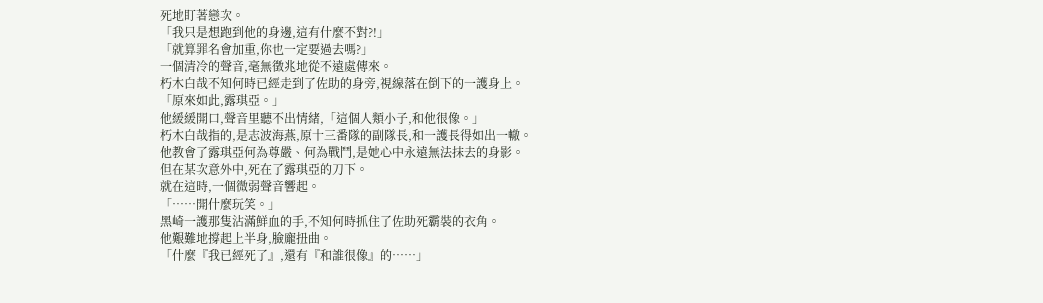死地盯著戀次。
「我只是想跑到他的身邊,這有什麼不對?!」
「就算罪名會加重,你也一定要過去嗎?」
一個清冷的聲音,毫無徵兆地從不遠處傳來。
朽木白哉不知何時已經走到了佐助的身旁,視線落在倒下的一護身上。
「原來如此,露琪亞。」
他緩緩開口,聲音里聽不出情緒,「這個人類小子,和他很像。」
朽木白哉指的,是志波海燕,原十三番隊的副隊長,和一護長得如出一轍。
他教會了露琪亞何為尊嚴、何為戰鬥,是她心中永遠無法抹去的身影。
但在某次意外中,死在了露琪亞的刀下。
就在這時,一個微弱聲音響起。
「……開什麼玩笑。」
黑崎一護那隻沾滿鮮血的手,不知何時抓住了佐助死霸裝的衣角。
他艱難地撐起上半身,臉龐扭曲。
「什麼『我已經死了』,還有『和誰很像』的……」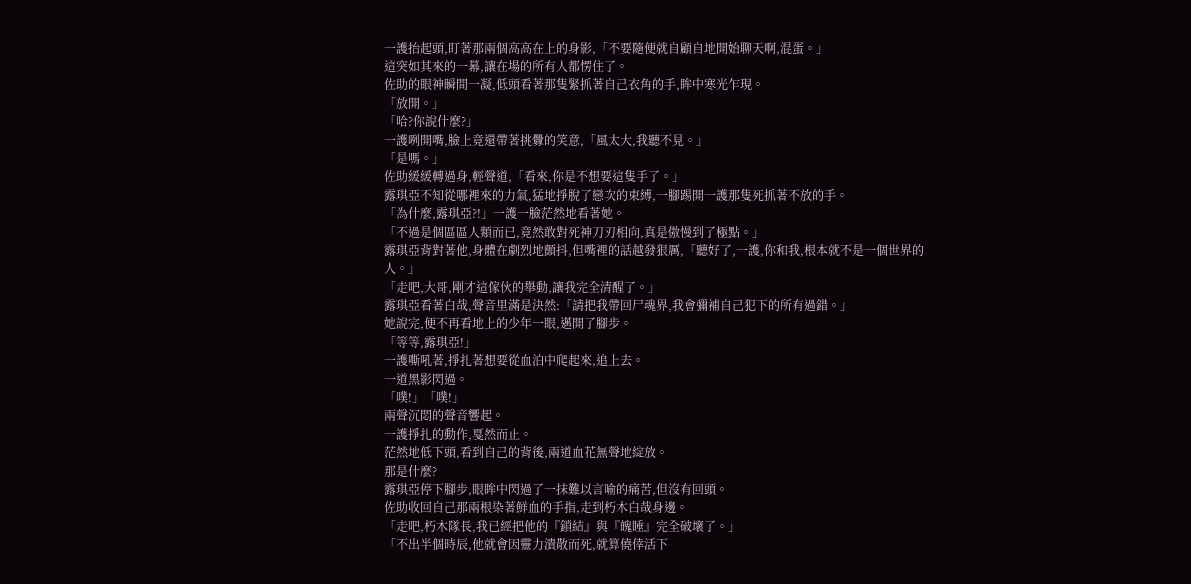一護抬起頭,盯著那兩個高高在上的身影,「不要隨便就自顧自地開始聊天啊,混蛋。」
這突如其來的一幕,讓在場的所有人都愣住了。
佐助的眼神瞬間一凝,低頭看著那隻緊抓著自己衣角的手,眸中寒光乍現。
「放開。」
「哈?你說什麼?」
一護咧開嘴,臉上竟還帶著挑釁的笑意,「風太大,我聽不見。」
「是嗎。」
佐助緩緩轉過身,輕聲道,「看來,你是不想要這隻手了。」
露琪亞不知從哪裡來的力氣,猛地掙脫了戀次的束縛,一腳踢開一護那隻死抓著不放的手。
「為什麼,露琪亞?!」一護一臉茫然地看著她。
「不過是個區區人類而已,竟然敢對死神刀刃相向,真是傲慢到了極點。」
露琪亞背對著他,身體在劇烈地顫抖,但嘴裡的話越發狠厲,「聽好了,一護,你和我,根本就不是一個世界的人。」
「走吧,大哥,剛才這傢伙的舉動,讓我完全清醒了。」
露琪亞看著白哉,聲音里滿是決然:「請把我帶回尸魂界,我會彌補自己犯下的所有過錯。」
她說完,便不再看地上的少年一眼,邁開了腳步。
「等等,露琪亞!」
一護嘶吼著,掙扎著想要從血泊中爬起來,追上去。
一道黑影閃過。
「噗!」「噗!」
兩聲沉悶的聲音響起。
一護掙扎的動作,戛然而止。
茫然地低下頭,看到自己的背後,兩道血花無聲地綻放。
那是什麼?
露琪亞停下腳步,眼眸中閃過了一抹難以言喻的痛苦,但沒有回頭。
佐助收回自己那兩根染著鮮血的手指,走到朽木白哉身邊。
「走吧,朽木隊長,我已經把他的『鎖結』與『魄睡』完全破壞了。」
「不出半個時辰,他就會因靈力潰散而死,就算僥倖活下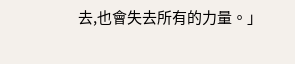去,也會失去所有的力量。」